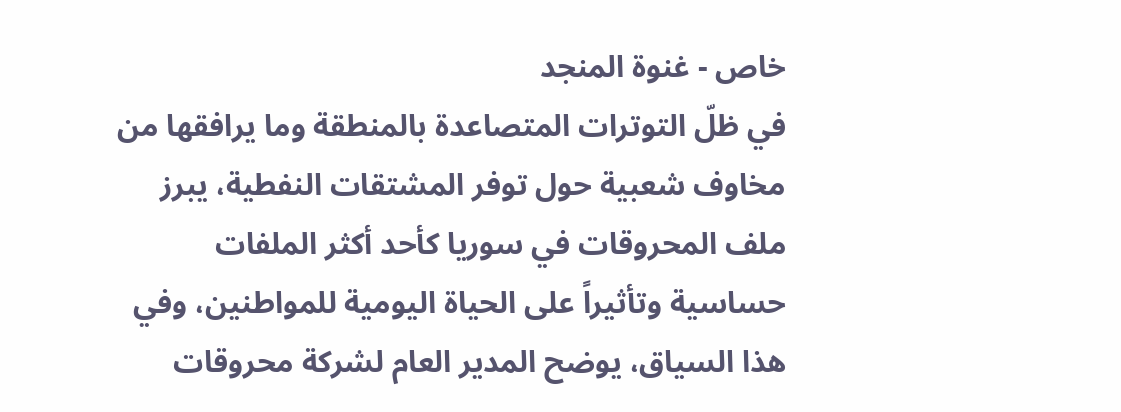خاص - غنوة المنجد
في ظلّ التوترات المتصاعدة بالمنطقة وما يرافقها من مخاوف شعبية حول توفر المشتقات النفطية، يبرز ملف المحروقات في سوريا كأحد أكثر الملفات حساسية وتأثيراً على الحياة اليومية للمواطنين، وفي هذا السياق، يوضح المدير العام لشركة محروقات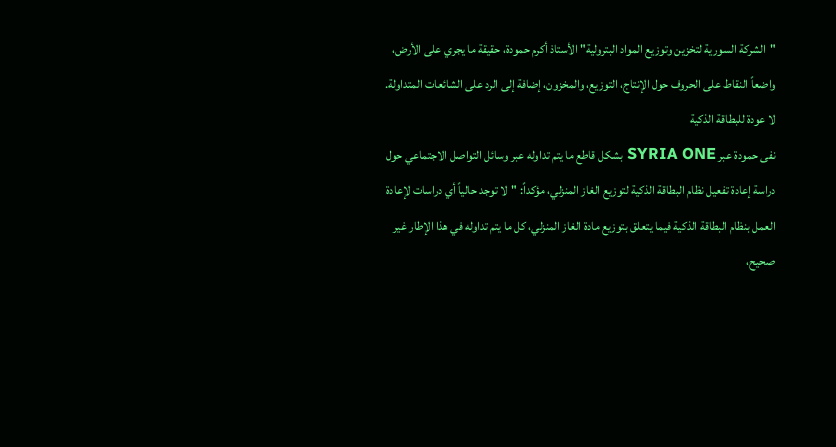"الشركة السورية لتخزين وتوزيع المواد البترولية" الأستاذ أكرم حمودة، حقيقة ما يجري على الأرض، واضعاً النقاط على الحروف حول الإنتاج، التوزيع، والمخزون، إضافة إلى الرد على الشائعات المتداولة.
لا عودة للبطاقة الذكية
نفى حمودة عبر SYRIA ONE بشكل قاطع ما يتم تداوله عبر وسائل التواصل الاجتماعي حول دراسة إعادة تفعيل نظام البطاقة الذكية لتوزيع الغاز المنزلي، مؤكداً: "لا توجد حالياً أي دراسات لإعادة العمل بنظام البطاقة الذكية فيما يتعلق بتوزيع مادة الغاز المنزلي، كل ما يتم تداوله في هذا الإطار غير صحيح،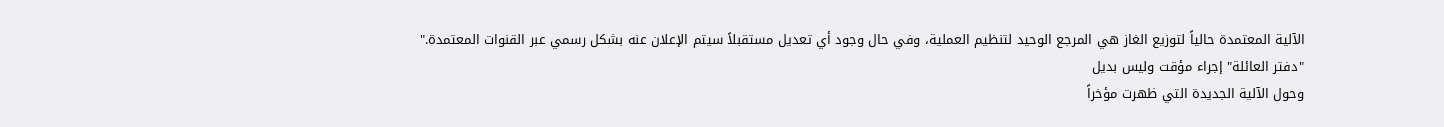الآلية المعتمدة حالياً لتوزيع الغاز هي المرجع الوحيد لتنظيم العملية، وفي حال وجود أي تعديل مستقبلاً سيتم الإعلان عنه بشكل رسمي عبر القنوات المعتمدة."
"دفتر العائلة" إجراء مؤقت وليس بديل
وحول الآلية الجديدة التي ظهرت مؤخراً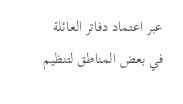عبر اعتماد دفاتر العائلة في بعض المناطق لتنظيم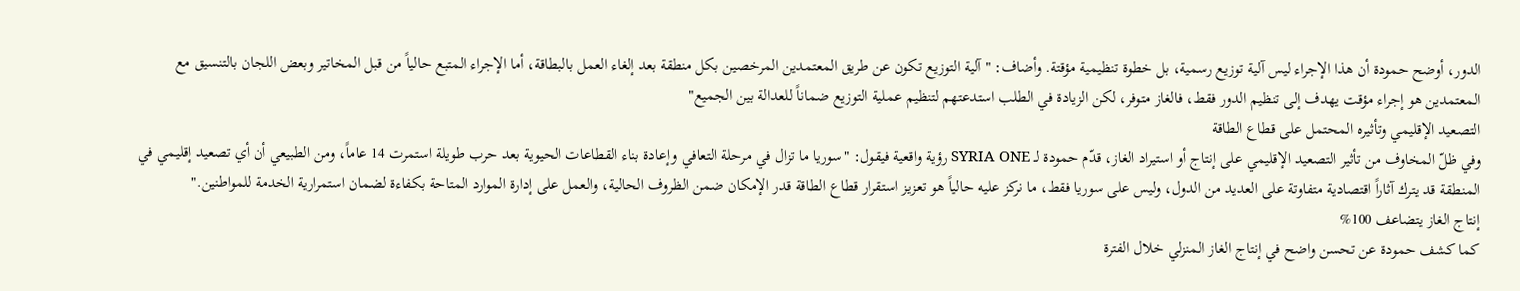الدور، أوضح حمودة أن هذا الإجراء ليس آلية توزيع رسمية، بل خطوة تنظيمية مؤقتة. وأضاف: "آلية التوزيع تكون عن طريق المعتمدين المرخصين بكل منطقة بعد إلغاء العمل بالبطاقة، أما الإجراء المتبع حالياً من قبل المخاتير وبعض اللجان بالتنسيق مع المعتمدين هو إجراء مؤقت يهدف إلى تنظيم الدور فقط، فالغاز متوفر، لكن الزيادة في الطلب استدعتهم لتنظيم عملية التوزيع ضماناً للعدالة بين الجميع"
التصعيد الإقليمي وتأثيره المحتمل على قطاع الطاقة
وفي ظلّ المخاوف من تأثير التصعيد الإقليمي على إنتاج أو استيراد الغاز، قدّم حمودة لـ SYRIA ONE رؤية واقعية فيقول: "سوريا ما تزال في مرحلة التعافي وإعادة بناء القطاعات الحيوية بعد حرب طويلة استمرت 14 عاماً، ومن الطبيعي أن أي تصعيد إقليمي في المنطقة قد يترك آثاراً اقتصادية متفاوتة على العديد من الدول، وليس على سوريا فقط، ما نركز عليه حالياً هو تعزيز استقرار قطاع الطاقة قدر الإمكان ضمن الظروف الحالية، والعمل على إدارة الموارد المتاحة بكفاءة لضمان استمرارية الخدمة للمواطنين."
إنتاج الغاز يتضاعف 100%
كما كشف حمودة عن تحسن واضح في إنتاج الغاز المنزلي خلال الفترة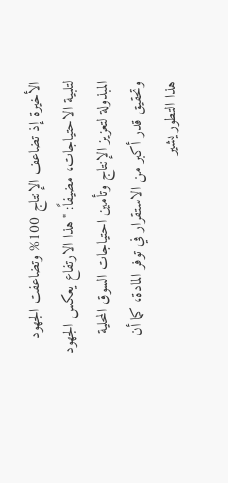الأخيرة إذ تضاعف الإنتاج 100% وتضاعفت الجهود لتلبية الاحتياجات، مضيفاً: "هذا الارتفاع يعكس الجهود المبذولة لتعزيز الإنتاج وتأمين احتياجات السوق المحلية وتحقيق قدر أكبر من الاستقرار في توفر المادة، كما أن هذا التطور يشير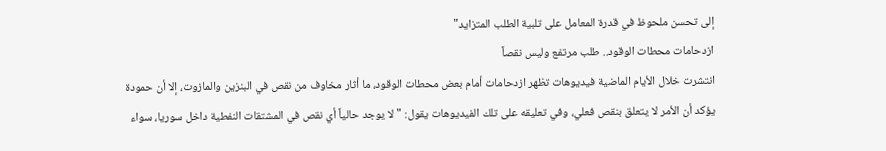إلى تحسن ملحوظ في قدرة المعامل على تلبية الطلب المتزايد"
ازدحامات محطات الوقود.. طلب مرتفع وليس نقصاً
انتشرت خلال الأيام الماضية فيديوهات تظهر ازدحامات أمام بعض محطات الوقود، ما أثار مخاوف من نقص في البنزين والمازوت، إلا أن حمودة يؤكد أن الأمر لا يتعلق بنقص فعلي، وفي تعليقه على تلك الفيديوهات يقول: "لا يوجد حالياً أي نقص في المشتقات النفطية داخل سوريا، سواء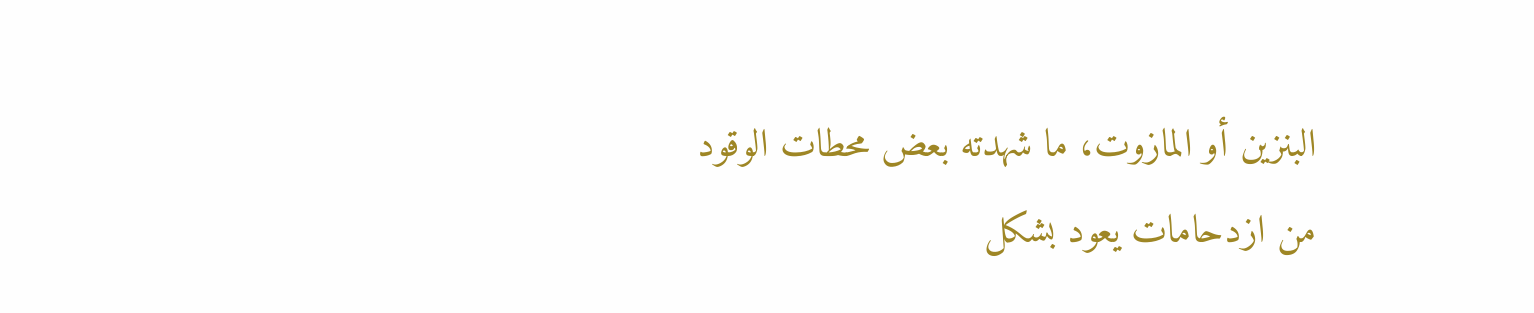البنزين أو المازوت، ما شهدته بعض محطات الوقود من ازدحامات يعود بشكل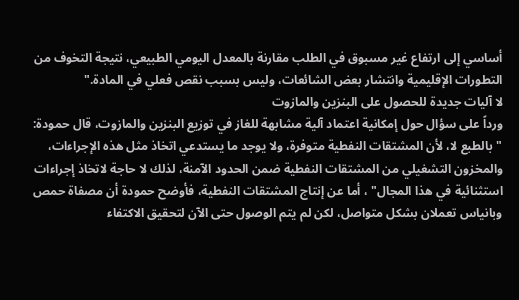أساسي إلى ارتفاع غير مسبوق في الطلب مقارنة بالمعدل اليومي الطبيعي، نتيجة التخوف من التطورات الإقليمية وانتشار بعض الشائعات، وليس بسبب نقص فعلي في المادة."
لا آليات جديدة للحصول على البنزين والمازوت
ورداً على سؤال حول إمكانية اعتماد آلية مشابهة للغاز في توزيع البنزين والمازوت، قال حمودة: "بالطبع لا، لأن المشتقات النفطية متوفرة، ولا يوجد ما يستدعي اتخاذ مثل هذه الإجراءات، والمخزون التشغيلي من المشتقات النفطية ضمن الحدود الآمنة، لذلك لا حاجة لاتخاذ إجراءات استثنائية في هذا المجال" ، أما عن إنتاج المشتقات النفطية، فأوضح حمودة أن مصفاة حمص وبانياس تعملان بشكل متواصل، لكن لم يتم الوصول حتى الآن لتحقيق الاكتفاء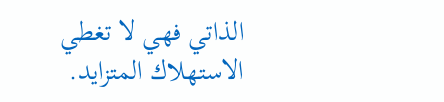الذاتي فهي لا تغطي الاستهلاك المتزايد.